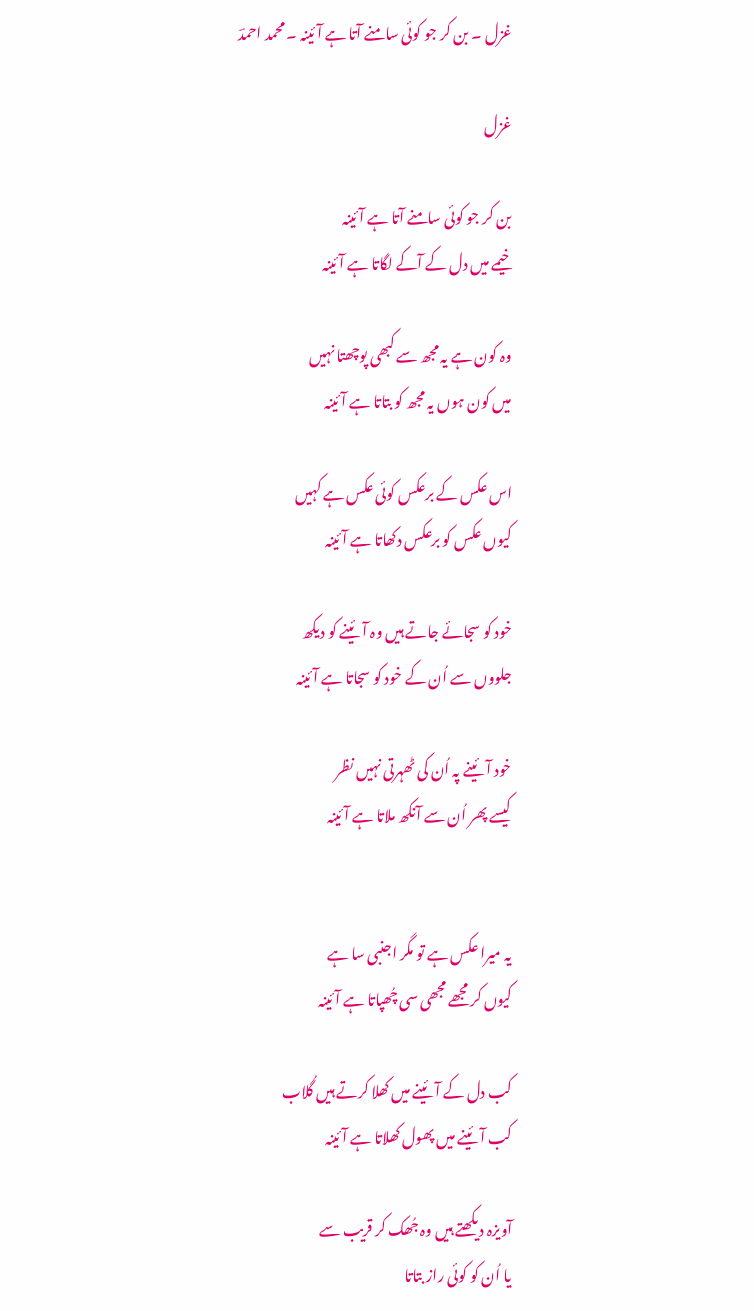غزل ۔ بن کر جو کوئی سامنے آتا ہے آئینہ ۔ محمد احمدؔ

غزل

بن کر جو کوئی سامنے آتا ہے آئینہ
خیمے میں دل کے آکے لگاتا ہے آئینہ

وہ کون ہے یہ مجھ سے کبھی پوچھتا نہیں
میں کون ہوں یہ مجھ کو بتاتا ہے آئینہ

اس عکس کے برعکس کوئی عکس ہے کہیں
کیوں عکس کو برعکس دکھاتا ہے آئینہ

خود کو سجائے جاتے ہیں وہ آئینے کو دیکھ
جلووں سے اُن کے خود کو سجاتا ہے آئینہ

خود آئینے پہ اُن کی ٹھہرتی نہیں نظر
کیسے پھر اُن سے آنکھ ملاتا ہے آئینہ


یہ میرا عکس ہے تو مگر اجنبی سا ہے
کیوں کر مجھے مجھی سی چُھپاتا ہے آئینہ

کب دل کے آئینے میں کھلا کرتے ہیں گُلاب
کب آئینے میں پھول کھلاتا ہے آئینہ

آویزہ دیکھتے ہیں وہ جُھک کر قریب سے
یا اُن کو کوئی راز بتاتا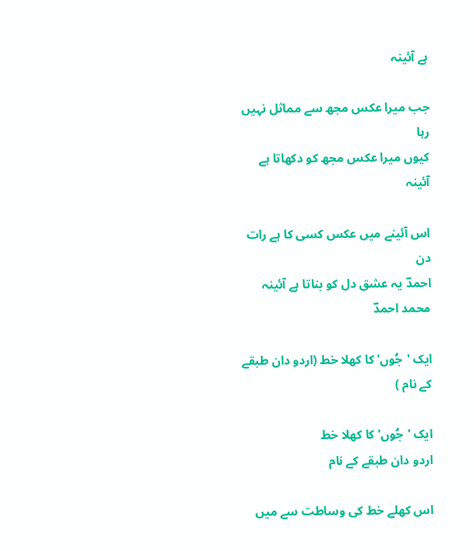ہے آئینہ

جب میرا عکس مجھ سے مماثل نہیں رہا
کیوں میرا عکس مجھ کو دکھاتا ہے آئینہ

اس آئینے میں عکس کسی کا ہے رات دن
احمدؔ یہ عشق دل کو بناتا ہے آئینہ
محمد احمدؔ

ایک 'جُوں' کا کھلا خط (اردو دان طبقے کے نام )

ایک 'جُوں' کا کھلا خط
اردو دان طبقے کے نام

اس کھلے خط کی وساطت سے میں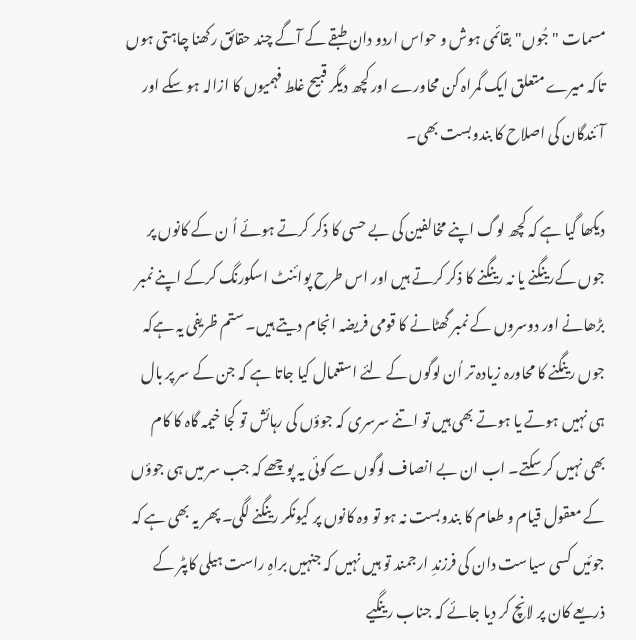مسمات "جُوں" بقائمی ہوش و حواس اردو دان طبقے کے آگے چند حقائق رکھنا چاہتی ہوں تاکہ میرے متعلق ایک گمراہ کن محاورے اور کچھ دیگر قبیح غلط فہمیوں کا ازالہ ہو سکے اور آئندگان کی اصلاح کا بندوبست بھی۔

دیکھا گیا ہے کہ کچھ لوگ اپنے مخالفین کی بے حسی کا ذکر کرتے ہوئے اُ ن کے کانوں پر جوں کےرینگنے یا نہ رینگنے کا ذکر کرتے ہیں اور اس طرح پوائنٹ اسکورنگ کرکے اپنے نمبر بڑھانے اور دوسروں کے نمبر گھٹانے کا قومی فریضہ انجام دیتے ہیں۔ ستم ظریفی یہ ہےکہ جوں رینگنے کا محاورہ زیادہ تر اُن لوگوں کے لئے استعمال کیا جاتا ہے کہ جن کے سر پر بال ہی نہیں ہوتے یا ہوتے بھی ہیں تو اتنے سرسری کہ جوؤں کی رہائش تو کجا خیمہ گاہ کا کام بھی نہیں کر سکتے۔ اب ان بے انصاف لوگوں سے کوئی یہ پوچھے کہ جب سر میں ہی جوؤں کے معقول قیام و طعام کا بندوبست نہ ہو تو وہ کانوں پر کیونکر رینگنے لگی۔ پھر یہ بھی ہے کہ جوئیں کسی سیاست دان کی فرزندِ ارجمند تو ہیں نہیں کہ جنہیں براہِ راست ہیلی کاپٹر کے ذریعے کان پر لانچ کر دیا جائے کہ جناب رینگیے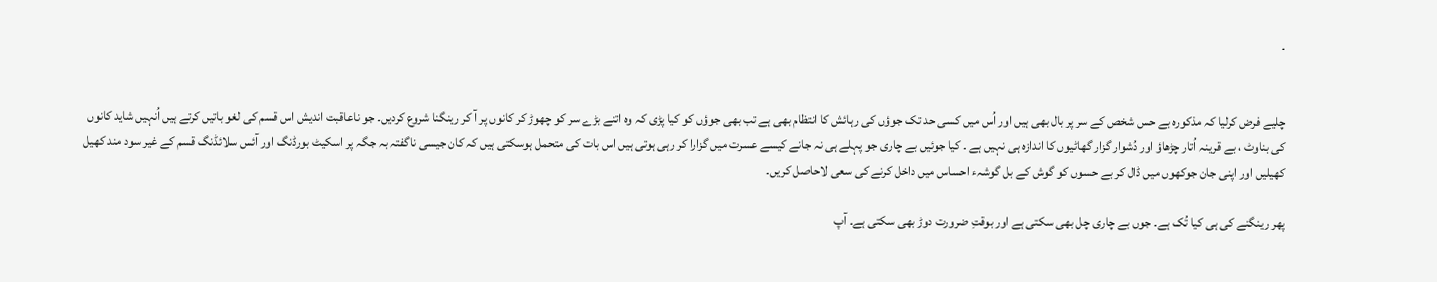۔


چلیے فرض کرلیا کہ مذکورہ بے حس شخص کے سر پر بال بھی ہیں اور اُس میں کسی حد تک جوؤں کی رہائش کا انتظام بھی ہے تب بھی جوؤں کو کیا پڑی کہ وہ اتنے بڑے سر کو چھوڑ کر کانوں پر آ کر رینگنا شروع کردیں۔ جو ناعاقبت اندیش اس قسم کی لغو باتیں کرتے ہیں اُنہیں شاید کانوں کی بناوٹ ، بے قرینہ اُتار چڑھاؤ اور دُشوار گزار گھاٹیوں کا اندازہ ہی نہیں ہے ۔ کیا جوئیں بے چاری جو پہلے ہی نہ جانے کیسے عسرت میں گزارا کر رہی ہوتی ہیں اس بات کی متحمل ہوسکتی ہیں کہ کان جیسی ناگفتہ بہ جگہ پر اسکیٹ بورڈنگ اور آئس سلائڈنگ قسم کے غیر سود مند کھیل کھیلیں اور اپنی جان جوکھوں میں ڈال کر بے حسوں کو گوش کے بل گوشہء احساس میں داخل کرنے کی سعی لاحاصل کریں۔

پھر رینگنے کی ہی کیا تُک ہے۔ جوں بے چاری چل بھی سکتی ہے اور بوقتِ ضرورت دوڑ بھی سکتی ہے۔ آپ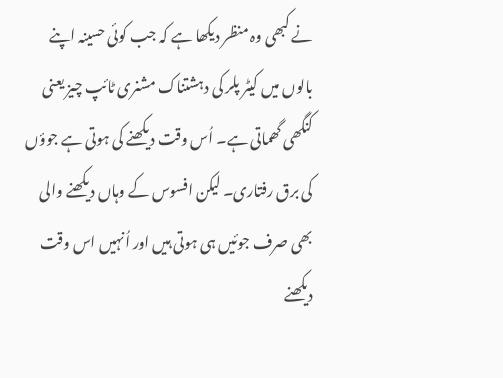نے کبھی وہ منظر دیکھا ہے کہ جب کوئی حسینہ اپنے بالوں میں کیٹر پلر کی دہشتناک مشنری ٹائپ چیز یعنی کنگھی گھماتی ہے۔ اُس وقت دیکھنے کی ہوتی ہے جوؤں کی برق رفتاری۔ لیکن افسوس کے وہاں دیکھنے والی بھی صرف جوئیں ہی ہوتی ہیں اور اُنہیں اس وقت دیکھنے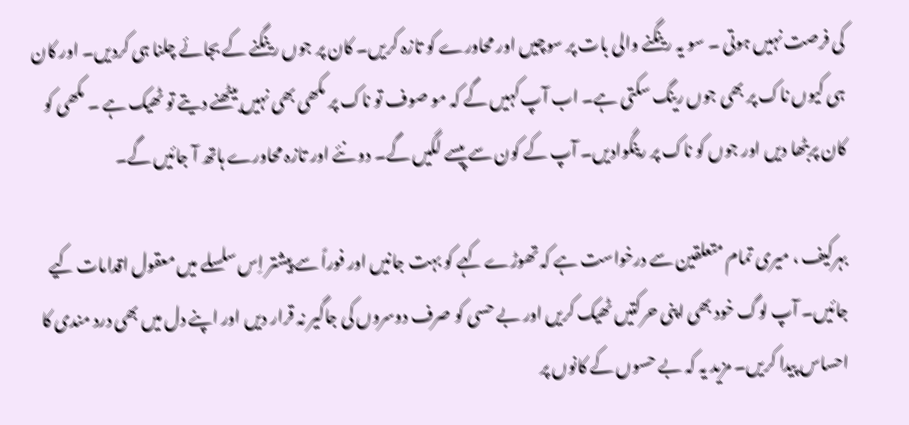کی فرصت نہیں ہوتی ۔ سو یہ رینگنے والی بات پر سوچیں اور محاورے کو تازہ کریں۔ کان پر جوں رینگنے کے بجائے چلنا ہی کردیں۔ اور کان ہی کیوں ناک پر بھی جوں رینگ سکتی ہے۔ اب آپ کہیں گے کہ مو صوف تو ناک پر مکھی بھی نہیں بیٹھنے دیتے تو ٹھیک ہے ۔ مکھی کو کان پربٹھا دیں اور جوں کو ناک پر رینگوادیں۔ آپ کے کون سے پیسے لگیں گے۔ دو نئے اور تازہ محاورے ہاتھ آ جائیں گے۔

بہرکیف ، میری تمام متعلقین سے درخواست ہے کہ تھوڑے کہے کو بہت جانیں اور فوراً سے پیشتر اِس سلسلے میں معقول اقدامات کیے جائیں۔ آپ لوگ خود بھی اپنی حرکتیں ٹھیک کریں اور بے حسی کو صرف دوسروں کی جاگیر نہ قرار دیں اور اپنے دل میں بھی درد مندی کا احساس پیدا کریں۔ مزید یہ کہ بے حسوں کے کانوں پر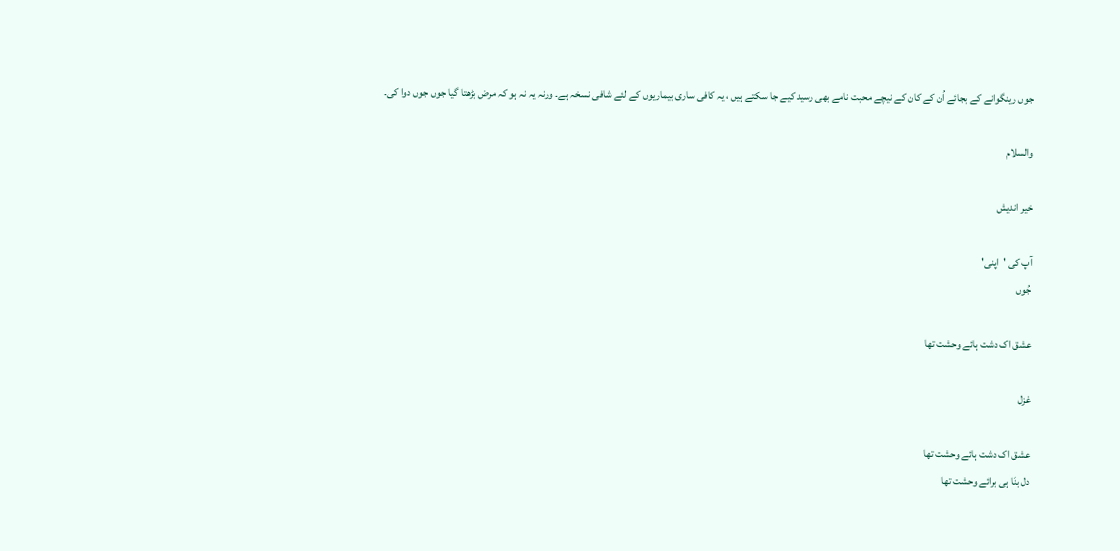جوں رینگوانے کے بجائے اُن کے کان کے نیچے محبت نامے بھی رسید کیے جا سکتے ہیں ، یہ کافی ساری بیماریوں کے لئے شافی نسخہ ہے۔ ورنہ یہ نہ ہو کہ مرض بڑھتا گیا جوں جوں دوا کی۔

والسلام

خیر اندیش

آپ کی 'اپنی'
جُوں

عشق اک دشت ہائے وحشت تھا

غزل

عشق اک دشت ہائے وحشت تھا
دل بنَا ہی برائے وحشت تھا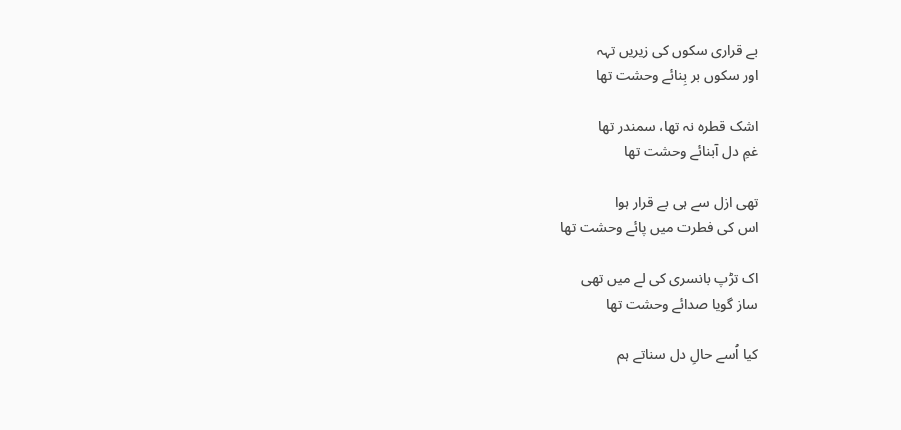بے قراری سکوں کی زیریں تہہ
اور سکوں بر بِنائے وحشت تھا

اشک قطرہ نہ تھا، سمندر تھا
غمِ دل آبنائے وحشت تھا

تھی ازل سے ہی بے قرار ہوا
اس کی فطرت میں پائے وحشت تھا

اک تڑپ بانسری کی لے میں تھی
ساز گویا صدائے وحشت تھا

کیا اُسے حالِ دل سناتے ہم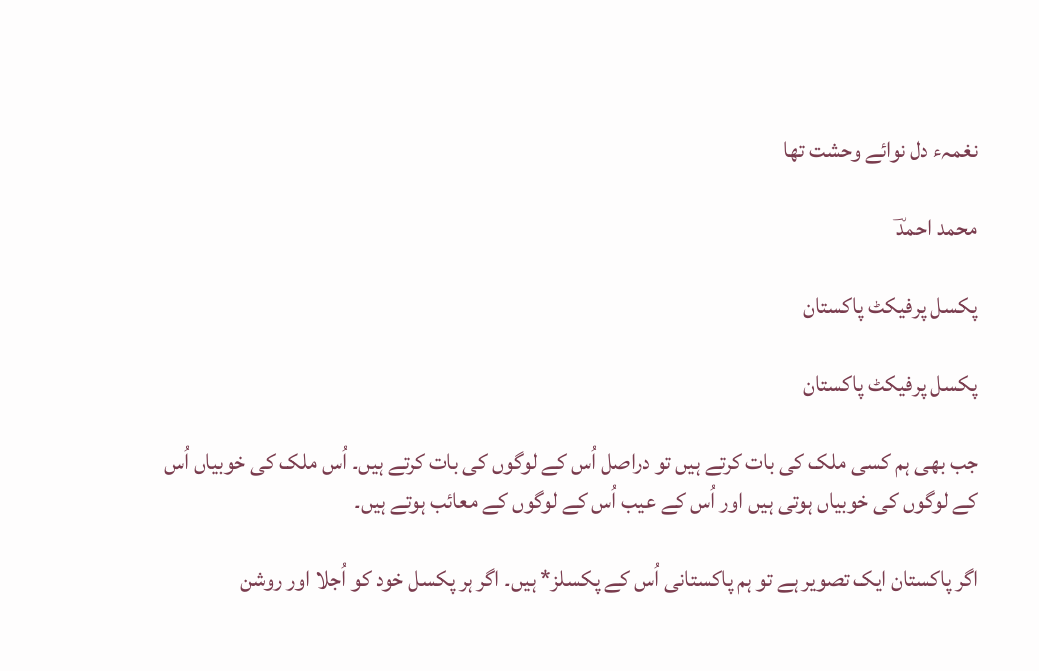نغمہء دل نوائے وحشت تھا

محمد احمدؔ

پکسل پرفیکٹ پاکستان

پکسل پرفیکٹ پاکستان

جب بھی ہم کسی ملک کی بات کرتے ہیں تو دراصل اُس کے لوگوں کی بات کرتے ہیں۔ اُس ملک کی خوبیاں اُس کے لوگوں کی خوبیاں ہوتی ہیں اور اُس کے عیب اُس کے لوگوں کے معائب ہوتے ہیں۔

اگر پاکستان ایک تصویر ہے تو ہم پاکستانی اُس کے پکسلز* ہیں۔ اگر ہر پکسل خود کو اُجلا اور روشن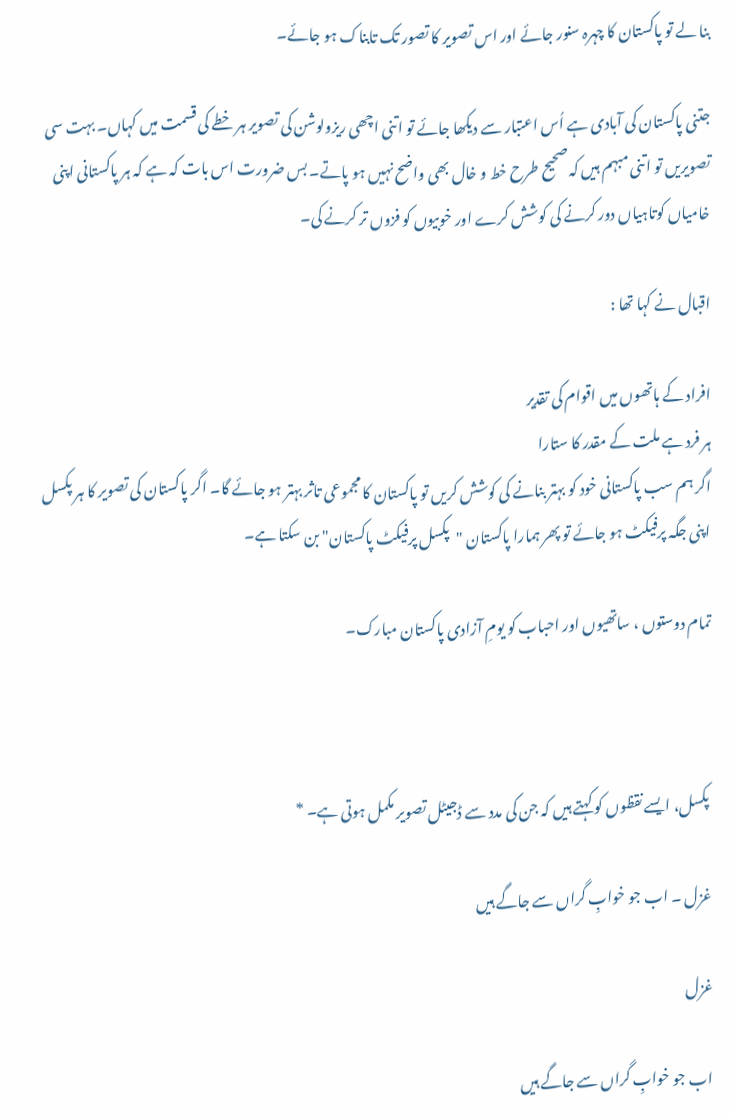بنا لے تو پاکستان کا چہرہ سنور جائے اور اس تصویر کا تصور تک تابناک ہو جائے۔

جتنی پاکستان کی آبادی ہے اُس اعتبار سے دیکھا جائے تو اتنی اچھی ریزولوشن کی تصویر ہر خطے کی قسمت میں کہاں۔ بہت سی تصویریں تو اتنی مبہم ہیں کہ صحیح طرح خط و خال بھی واضح نہیں ہو پاتے۔ بس ضرورت اس بات کہ ہے کہ ہر پاکستانی اپنی خامیاں کوتاہیاں دور کرنے کی کوشش کرے اور خوبیوں کو فزوں تر کرنے کی۔

اقبال نے کہا تھا :

افراد کے ہاتھوں میں اقوام کی تقدیر
ہر فرد ہے ملت کے مقدر کا ستارا
اگر ہم سب پاکستانی خود کو بہتر بنانے کی کوشش کریں تو پاکستان کا مجموعی تاثر بہتر ہو جائے گا۔ اگر پاکستان کی تصویر کا ہر پکسل اپنی جگہ پرفیکٹ ہو جائے تو پھر ہمارا پاکستان "پکسل پرفیکٹ پاکستان" بن سکتا ہے۔

تمام دوستوں ، ساتھیوں اور احباب کو یومِ آزادی پاکستان مبارک۔



 پکسل، ایسے نقظوں کو کہتے ہیں کہ جن کی مدد سے ڈجیٹل تصویر مکمل ہوتی ہے۔ *

غزل ۔ اب جو خوابِ گراں سے جاگے ہیں

غزل

اب جو خوابِ گراں سے جاگے ہیں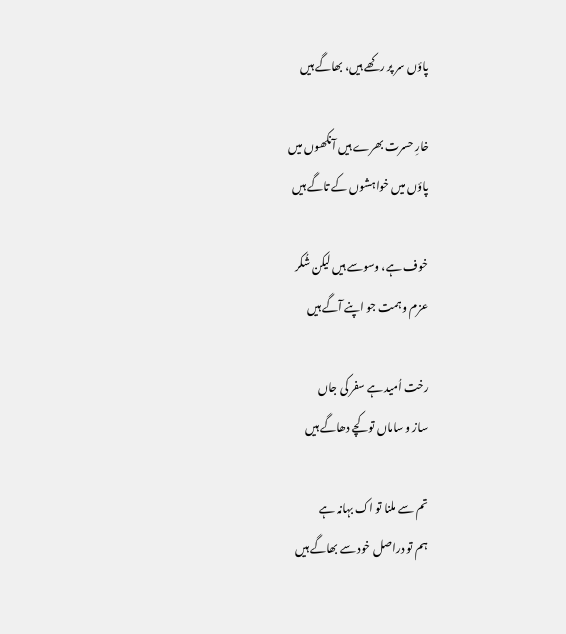پاؤں سر پر رکھے ہیں، بھاگے ہیں

خارِ حسرت بھرے ہیں آنکھوں میں
پاؤں میں خواہشوں کے تاگے ہیں

خوف ہے، وسوسے ہیں لیکن شُکر
عزم و ہمت جو اپنے آگے ہیں

رخت اُمید ہے سفر کی جاں
ساز و ساماں تو کچے دھاگے ہیں

تم سے ملنا تو اک بہانہ ہے
ہم تو دراصل خود سے بھاگے ہیں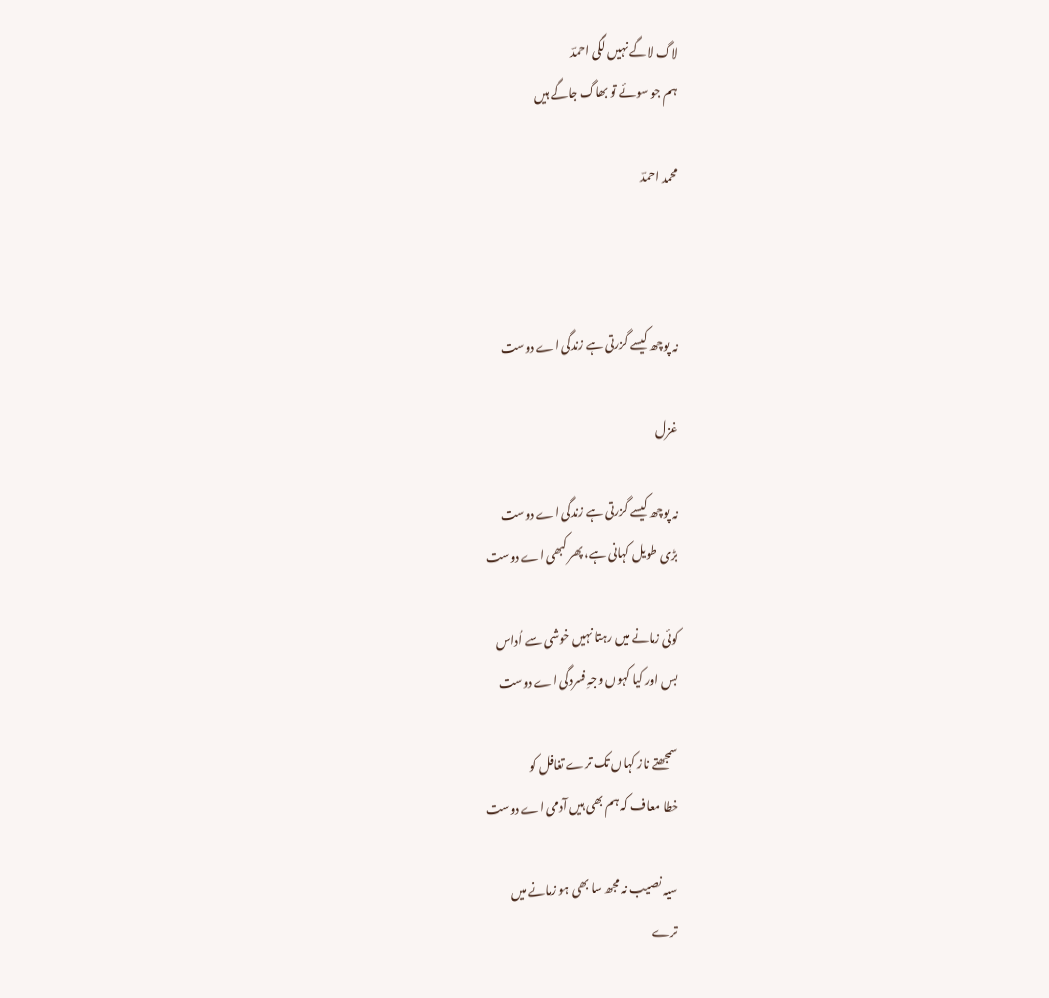لاگ لاگے نہیں لگی احمدؔ
ہم جو سوئے تو بھاگ جاگے ہیں

محمد احمدؔ



نہ پوچھ کیسے گزرتی ہے زندگی اے دوست

غزل

نہ پوچھ کیسے گزرتی ہے زندگی اے دوست
بڑی طویل کہانی ہے، پھر کبھی اے دوست

کوئی زمانے میں رہتا نہیں خوشی سے اُداس
بس اور کیا کہوں وجہِ فسردگی اے دوست

سمجھتے ناز کہاں تک ترے تغافل کو
خطا معاف کہ ہم بھی ہیں آدمی اے دوست

سیہ نصیب نہ مجھ سا بھی ہو زمانے میں
ترے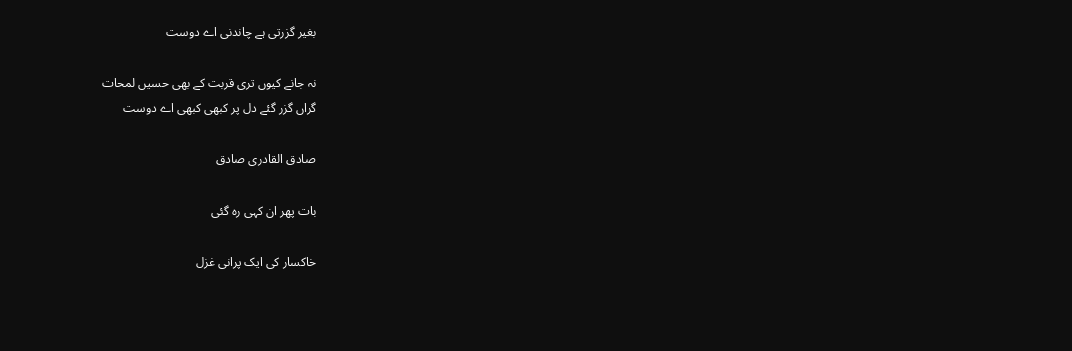بغیر گزرتی ہے چاندنی اے دوست

نہ جانے کیوں تری قربت کے بھی حسیں لمحات
گراں گزر گئے دل پر کبھی کبھی اے دوست

صادق القادری صادق

بات پھر ان کہی رہ گئی

خاکسار کی ایک پرانی غزل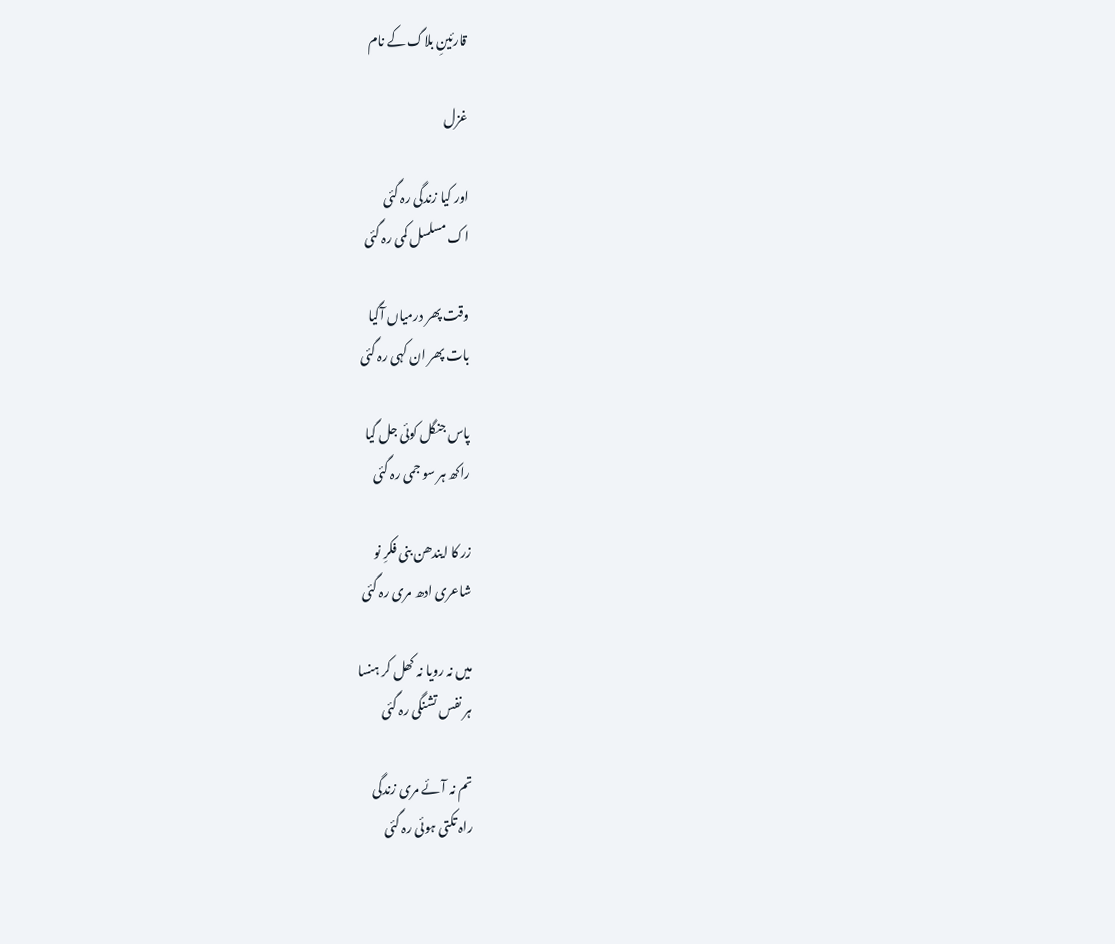قارئینِ بلاگ کے نام

غزل

اور کیا زندگی رہ گئی
اک مسلسل کمی رہ گئی

وقت پھر درمیاں آگیا
بات پھر ان کہی رہ گئی

پاس جنگل کوئی جل گیا
راکھ ہر سو جمی رہ گئی

زر کا ایندھن بنی فکرِ نو
شاعری ادھ مری رہ گئی

میں نہ رویا نہ کھل کر ہنسا
ہر نفس تشنگی رہ گئی

تم نہ آئے مری زندگی
راہ تکتی ہوئی رہ گئی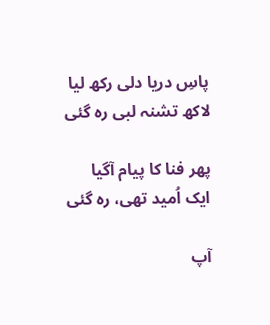پاسِ دریا دلی رکھ لیا
لاکھ تشنہ لبی رہ گئی

پھر فنا کا پیام آگیا
ایک اُمید تھی، رہ گئی

آپ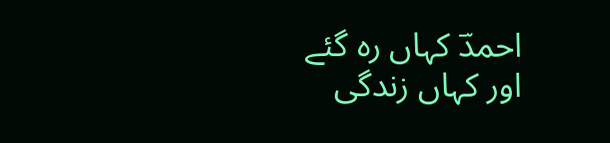احمدؔ کہاں رہ گئے
اور کہاں زندگی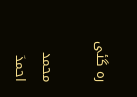رہ گئی

محمد احمدؔ